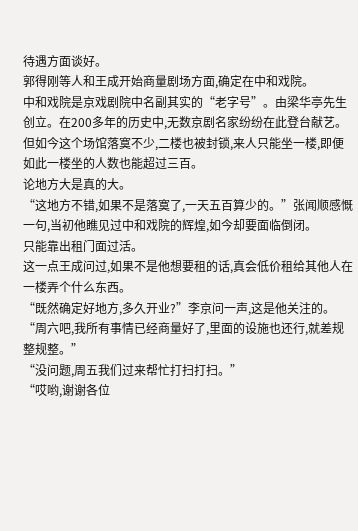待遇方面谈好。
郭得刚等人和王成开始商量剧场方面,确定在中和戏院。
中和戏院是京戏剧院中名副其实的“老字号”。由梁华亭先生创立。在200多年的历史中,无数京剧名家纷纷在此登台献艺。
但如今这个场馆落寞不少,二楼也被封锁,来人只能坐一楼,即便如此一楼坐的人数也能超过三百。
论地方大是真的大。
“这地方不错,如果不是落寞了,一天五百算少的。”张闻顺感慨一句,当初他瞧见过中和戏院的辉煌,如今却要面临倒闭。
只能靠出租门面过活。
这一点王成问过,如果不是他想要租的话,真会低价租给其他人在一楼弄个什么东西。
“既然确定好地方,多久开业?”李京问一声,这是他关注的。
“周六吧,我所有事情已经商量好了,里面的设施也还行,就差规整规整。”
“没问题,周五我们过来帮忙打扫打扫。”
“哎哟,谢谢各位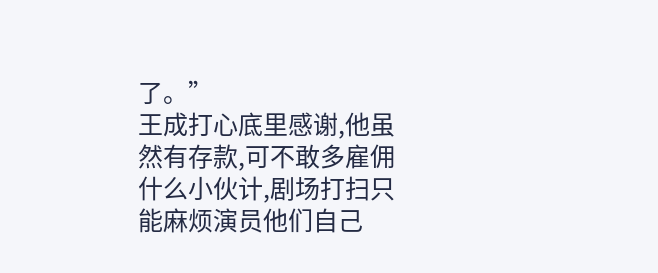了。”
王成打心底里感谢,他虽然有存款,可不敢多雇佣什么小伙计,剧场打扫只能麻烦演员他们自己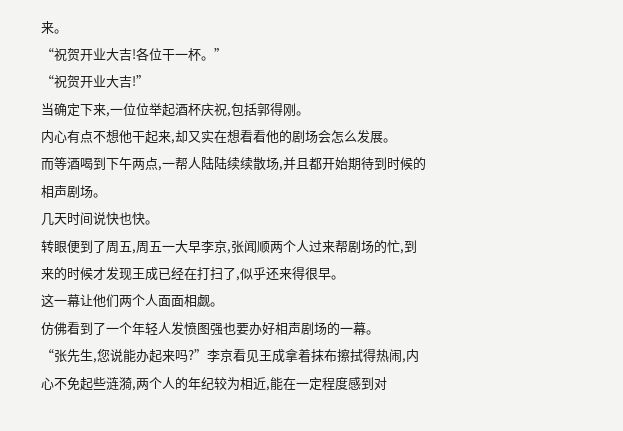来。
“祝贺开业大吉!各位干一杯。”
“祝贺开业大吉!”
当确定下来,一位位举起酒杯庆祝,包括郭得刚。
内心有点不想他干起来,却又实在想看看他的剧场会怎么发展。
而等酒喝到下午两点,一帮人陆陆续续散场,并且都开始期待到时候的相声剧场。
几天时间说快也快。
转眼便到了周五,周五一大早李京,张闻顺两个人过来帮剧场的忙,到来的时候才发现王成已经在打扫了,似乎还来得很早。
这一幕让他们两个人面面相觑。
仿佛看到了一个年轻人发愤图强也要办好相声剧场的一幕。
“张先生,您说能办起来吗?”李京看见王成拿着抹布擦拭得热闹,内心不免起些涟漪,两个人的年纪较为相近,能在一定程度感到对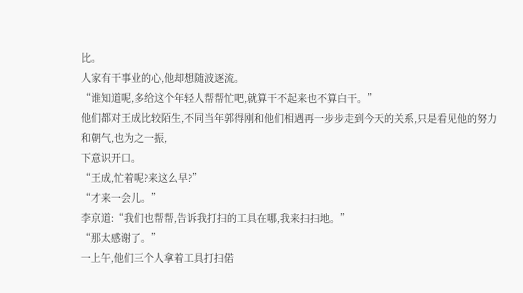比。
人家有干事业的心,他却想随波逐流。
“谁知道呢,多给这个年轻人帮帮忙吧,就算干不起来也不算白干。”
他们都对王成比较陌生,不同当年郭得刚和他们相遇再一步步走到今天的关系,只是看见他的努力和朝气,也为之一振,
下意识开口。
“王成,忙着呢?来这么早?”
“才来一会儿。”
李京道:“我们也帮帮,告诉我打扫的工具在哪,我来扫扫地。”
“那太感谢了。”
一上午,他们三个人拿着工具打扫偌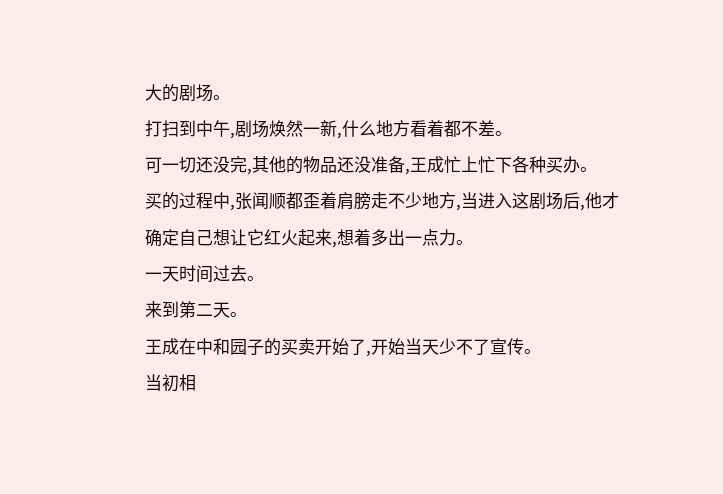大的剧场。
打扫到中午,剧场焕然一新,什么地方看着都不差。
可一切还没完,其他的物品还没准备,王成忙上忙下各种买办。
买的过程中,张闻顺都歪着肩膀走不少地方,当进入这剧场后,他才确定自己想让它红火起来,想着多出一点力。
一天时间过去。
来到第二天。
王成在中和园子的买卖开始了,开始当天少不了宣传。
当初相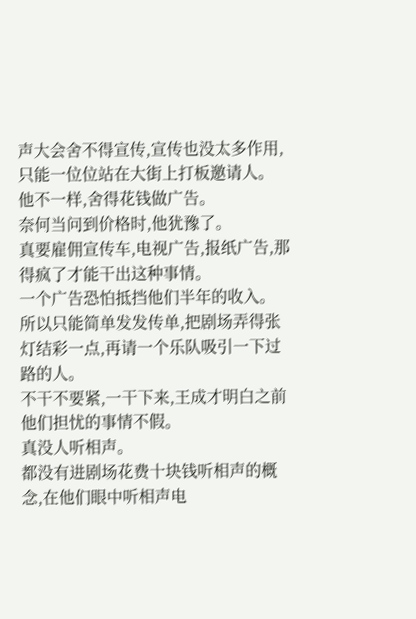声大会舍不得宣传,宣传也没太多作用,只能一位位站在大街上打板邀请人。
他不一样,舍得花钱做广告。
奈何当问到价格时,他犹豫了。
真要雇佣宣传车,电视广告,报纸广告,那得疯了才能干出这种事情。
一个广告恐怕抵挡他们半年的收入。
所以只能简单发发传单,把剧场弄得张灯结彩一点,再请一个乐队吸引一下过路的人。
不干不要紧,一干下来,王成才明白之前他们担忧的事情不假。
真没人听相声。
都没有进剧场花费十块钱听相声的概念,在他们眼中听相声电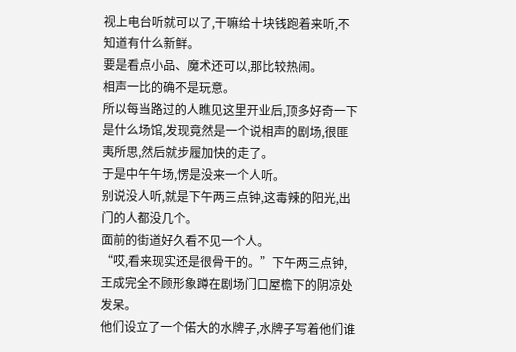视上电台听就可以了,干嘛给十块钱跑着来听,不知道有什么新鲜。
要是看点小品、魔术还可以,那比较热闹。
相声一比的确不是玩意。
所以每当路过的人瞧见这里开业后,顶多好奇一下是什么场馆,发现竟然是一个说相声的剧场,很匪夷所思,然后就步履加快的走了。
于是中午午场,愣是没来一个人听。
别说没人听,就是下午两三点钟,这毒辣的阳光,出门的人都没几个。
面前的街道好久看不见一个人。
“哎,看来现实还是很骨干的。”下午两三点钟,王成完全不顾形象蹲在剧场门口屋檐下的阴凉处发呆。
他们设立了一个偌大的水牌子,水牌子写着他们谁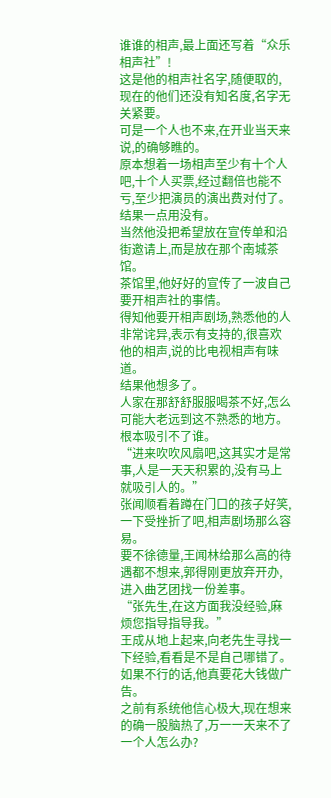谁谁的相声,最上面还写着“众乐相声社”!
这是他的相声社名字,随便取的,现在的他们还没有知名度,名字无关紧要。
可是一个人也不来,在开业当天来说,的确够瞧的。
原本想着一场相声至少有十个人吧,十个人买票,经过翻倍也能不亏,至少把演员的演出费对付了。
结果一点用没有。
当然他没把希望放在宣传单和沿街邀请上,而是放在那个南城茶馆。
茶馆里,他好好的宣传了一波自己要开相声社的事情。
得知他要开相声剧场,熟悉他的人非常诧异,表示有支持的,很喜欢他的相声,说的比电视相声有味道。
结果他想多了。
人家在那舒舒服服喝茶不好,怎么可能大老远到这不熟悉的地方。
根本吸引不了谁。
“进来吹吹风扇吧,这其实才是常事,人是一天天积累的,没有马上就吸引人的。”
张闻顺看着蹲在门口的孩子好笑,一下受挫折了吧,相声剧场那么容易。
要不徐德量,王闻林给那么高的待遇都不想来,郭得刚更放弃开办,进入曲艺团找一份差事。
“张先生,在这方面我没经验,麻烦您指导指导我。”
王成从地上起来,向老先生寻找一下经验,看看是不是自己哪错了。
如果不行的话,他真要花大钱做广告。
之前有系统他信心极大,现在想来的确一股脑热了,万一一天来不了一个人怎么办?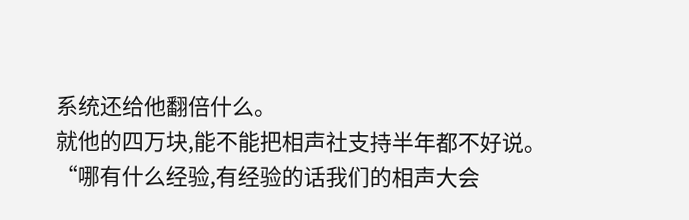系统还给他翻倍什么。
就他的四万块,能不能把相声社支持半年都不好说。
“哪有什么经验,有经验的话我们的相声大会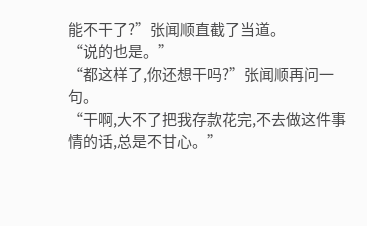能不干了?”张闻顺直截了当道。
“说的也是。”
“都这样了,你还想干吗?”张闻顺再问一句。
“干啊,大不了把我存款花完,不去做这件事情的话,总是不甘心。”